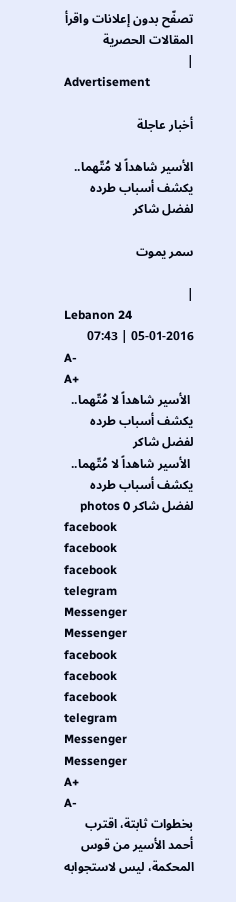تصفّح بدون إعلانات واقرأ المقالات الحصرية
|
Advertisement

أخبار عاجلة

الأسير شاهداً لا مُتّهما.. يكشف أسباب طرده لفضل شاكر

سمر يموت

|
Lebanon 24
05-01-2016 | 07:43
A-
A+
 الأسير شاهداً لا مُتّهما.. يكشف أسباب طرده لفضل شاكر
 الأسير شاهداً لا مُتّهما.. يكشف أسباب طرده لفضل شاكر photos 0
facebook
facebook
facebook
telegram
Messenger
Messenger
facebook
facebook
facebook
telegram
Messenger
Messenger
A+
A-
بخطوات ثابتة، اقترب أحمد الأسير من قوس المحكمة، ليس لاستجوابه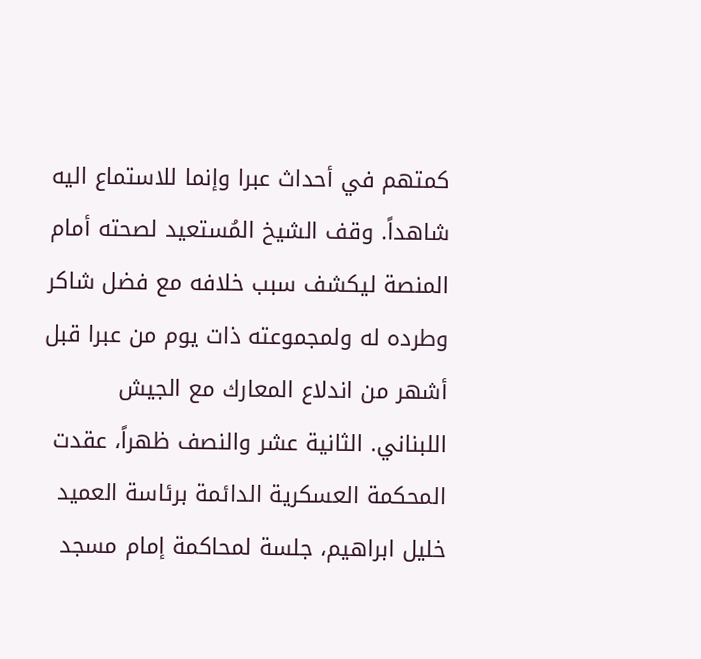كمتهم في أحداث عبرا وإنما للاستماع اليه شاهداً. وقف الشيخ المُستعيد لصحته أمام المنصة ليكشف سبب خلافه مع فضل شاكر وطرده له ولمجموعته ذات يوم من عبرا قبل أشهر من اندلاع المعارك مع الجيش اللبناني. الثانية عشر والنصف ظهراً، عقدت المحكمة العسكرية الدائمة برئاسة العميد خليل ابراهيم، جلسة لمحاكمة إمام مسجد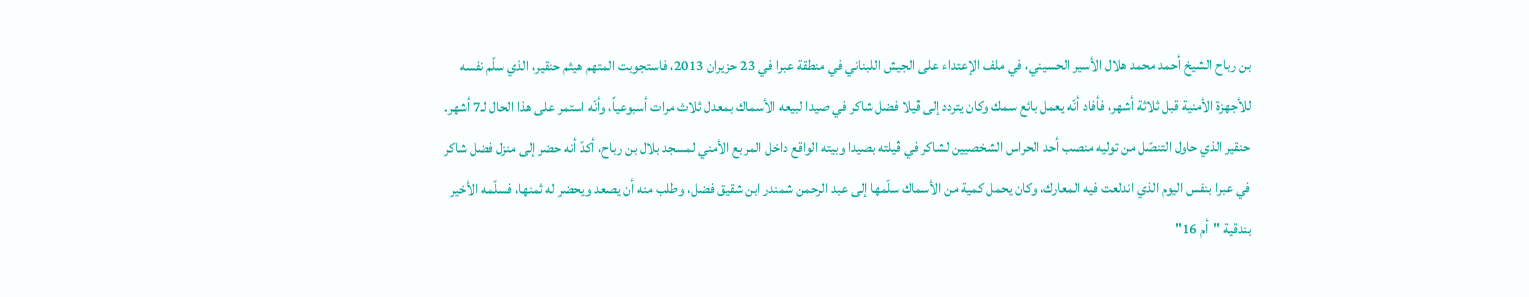بن رباح الشيخ أحمد محمد هلال الأسير الحسيني، في ملف الإعتداء على الجيش اللبناني في منطقة عبرا في 23 حزيران 2013، فاستجوبت المتهم هيثم حنقير، الذي سلّم نفسه للأجهزة الأمنية قبل ثلاثة أشهر، فأفاد أنّه يعمل بائع سمك وكان يتردد إلى ڤيلا فضل شاكر في صيدا لبيعه الأسماك بمعدل ثلاث مرات أسبوعياً، وأنّه استمر على هذا الحال لـ7 أشهر. حنقير الذي حاول التنصّل من توليه منصب أحد الحراس الشخصيين لشاكر في ڤيلته بصيدا وبيته الواقع داخل المربع الأمني لمسجد بلال بن رباح، أكدّ أنه حضر إلى منزل فضل شاكر في عبرا بنفس اليوم الذي اندلعت فيه المعارك، وكان يحمل كمية من الأسماك سلّمها إلى عبد الرحمن شمندر ابن شقيق فضل، وطلب منه أن يصعد ويحضر له ثمنها، فسلّمه الأخير بندقية "أم 16"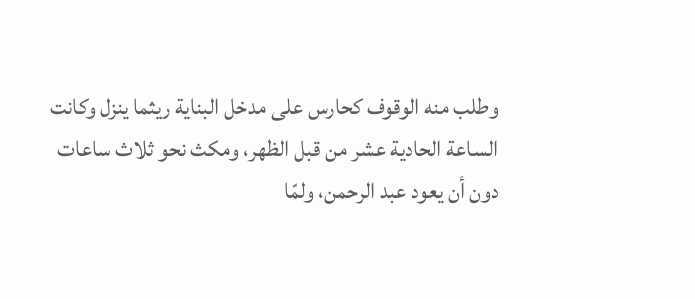وطلب منه الوقوف كحارس على مدخل البناية ريثما ينزل وكانت الساعة الحادية عشر من قبل الظهر، ومكث نحو ثلاث ساعات دون أن يعود عبد الرحمن، ولمّا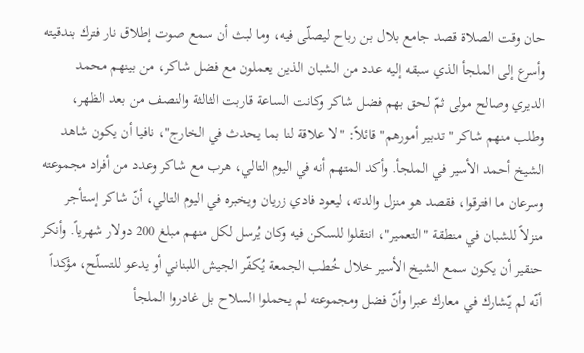حان وقت الصلاة قصد جامع بلال بن رباح ليصلّى فيه، وما لبث أن سمع صوت إطلاق نار فترك بندقيته وأسرع إلى الملجأ الذي سبقه إليه عدد من الشبان الذين يعملون مع فضل شاكر، من بينهم محمد الديري وصالح مولى ثمّ لحق بهم فضل شاكر وكانت الساعة قاربت الثالثة والنصف من بعد الظهر، وطلب منهم شاكر "تدبير أمورهم" قائلاً: "لا علاقة لنا بما يحدث في الخارج"، نافيا أن يكون شاهد الشيخ أحمد الأسير في الملجأ. وأكد المتهم أنه في اليوم التالي، هرب مع شاكر وعدد من أفراد مجموعته وسرعان ما افترقوا، فقصد هو منزل والدته، ليعود فادي زريان ويخبره في اليوم التالي، أنّ شاكر إستأجر منزلاً للشبان في منطقة "التعمير"، انتقلوا للسكن فيه وكان يُرسل لكل منهم مبلغ 200 دولار شهرياً. وأنكر حنقير أن يكون سمع الشيخ الأسير خلال خُطب الجمعة يُكفّر الجيش اللبناني أو يدعو للتسلّح، مؤكداً أنّه لم يّشارك في معارك عبرا وأنّ فضل ومجموعته لم يحملوا السلاح بل غادروا الملجأ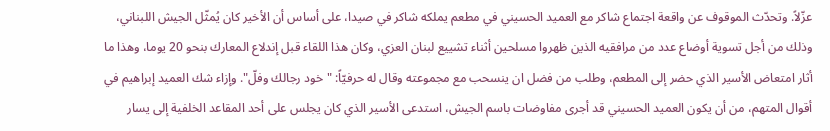عزّلاً. وتحدّث الموقوف عن واقعة اجتماع شاكر مع العميد الحسيني في مطعم يملكه شاكر في صيدا، على أساس أن الأخير كان يُمثّل الجيش اللبناني، وذلك من أجل تسوية أوضاع عدد من مرافقيه الذين ظهروا مسلحين أثناء تشييع لبنان العزي، وكان هذا اللقاء قبل إندلاع المعارك بنحو 20 يوما، وهذا ما أثار امتعاض الأسير الذي حضر إلى المطعم، وطلب من فضل ان ينسحب مع مجموعته وقال له حرفيّاً: "خود رجالك وفلّ". وإزاء شك العميد إبراهيم في أقوال المتهم، من أن يكون العميد الحسيني قد أجرى مفاوضات باسم الجيش، استدعى الأسير الذي كان يجلس على أحد المقاعد الخلفية إلى يسار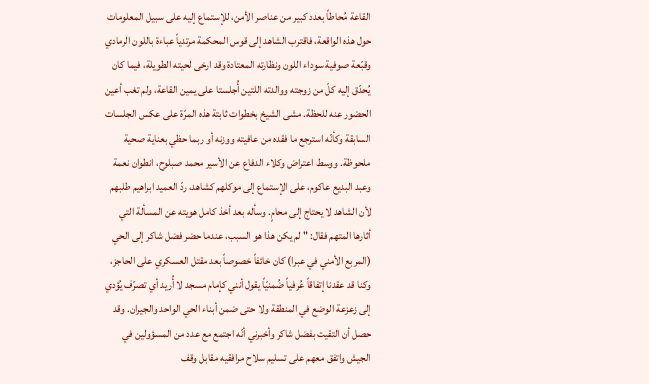القاعة مُحاطاً بعدد كبير من عناصر الأمن، للإستماع إليه على سبيل المعلومات حول هذه الواقعة، فاقترب الشاهد إلى قوس المحكمة مرتدياً عباءة باللون الرمادي وقبّعة صوفية سوداء اللون ونظارته المعتادة وقد ارخى لحيته الطويلة، فيما كان يُحدّق إليه كلّ من زوجته ووالدته اللتين أُجلستا على يمين القاعة، ولم تغب أعين الحضور عنه للحظة. مشى الشيخ بخطوات ثابتة هذه المرّة على عكس الجلسات السابقة وكأنّه استرجع ما فقده من عافيته ووزنه أو ربما حظي بعناية صحية ملحوظة. ووسط اعتراض وكلاء الدفاع عن الأسير محمد صبلوح، انطوان نعمة وعبد البديع عاكوم، على الإستماع إلى موكلهم كشاهد، ردّ العميد ابراهيم طلبهم لأن الشاهد لا يحتاج إلى محامٍ. وسأله بعد أخذ كامل هويته عن المسألة التي أثارها المتهم فقال: " لم يكن هذا هو السبب، عندما حضر فضل شاكر إلى الحي (المربع الأمني في عبرا) كان خائفاً خصوصاً بعد مقتل العسكري على الحاجز، وكنا قد عقدنا إتفاقاً عُرفياً ضُمنيّاً يقول أنني كإمام مسجد لا أُريد أي تصرّف يُؤدي إلى زعزعة الوضع في المنطقة ولا حتى ضمن أبناء الحي الواحد والجيران. وقد حصل أن التقيت بفضل شاكر وأخبرني أنّه اجتمع مع عدد من المسؤولين في الجيش واتفق معهم على تسليم سلاح مرافقيه مقابل وقف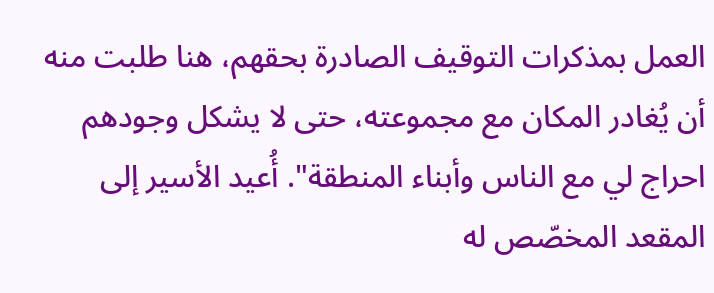العمل بمذكرات التوقيف الصادرة بحقهم، هنا طلبت منه أن يُغادر المكان مع مجموعته، حتى لا يشكل وجودهم احراج لي مع الناس وأبناء المنطقة". أُعيد الأسير إلى المقعد المخصّص له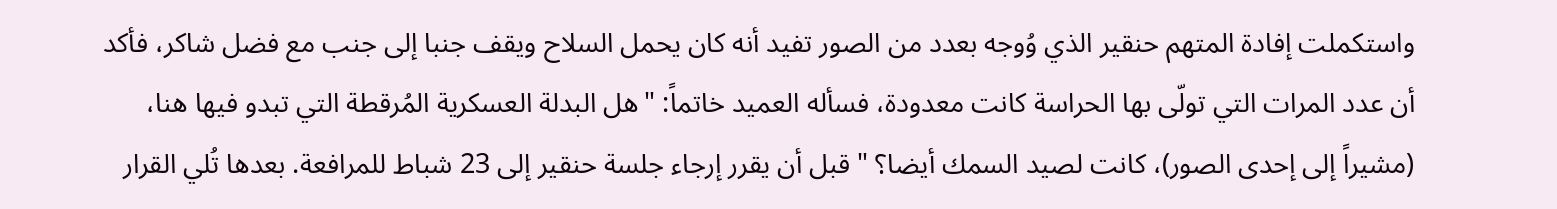واستكملت إفادة المتهم حنقير الذي وُوجه بعدد من الصور تفيد أنه كان يحمل السلاح ويقف جنبا إلى جنب مع فضل شاكر، فأكد أن عدد المرات التي تولّى بها الحراسة كانت معدودة، فسأله العميد خاتماً: "هل البدلة العسكرية المُرقطة التي تبدو فيها هنا، (مشيراً إلى إحدى الصور)، كانت لصيد السمك أيضا؟ " قبل أن يقرر إرجاء جلسة حنقير إلى 23 شباط للمرافعة. بعدها تُلي القرار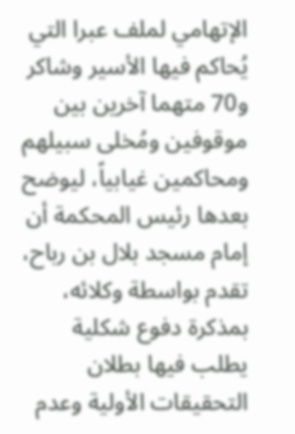الإتهامي لملف عبرا التي يُحاكم فيها الأسير وشاكر و70 متهما آخرين بين موقوفين ومُخلى سبيلهم ومحاكمين غيابياً، ليوضح بعدها رئيس المحكمة أن إمام مسجد بلال بن رباح، تقدم بواسطة وكلائه، بمذكرة دفوع شكلية يطلب فيها بطلان التحقيقات الأولية وعدم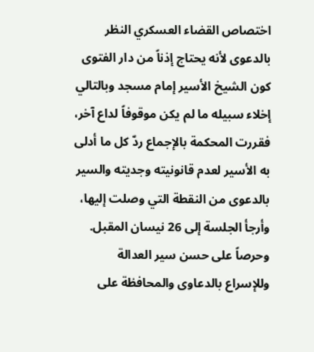اختصاص القضاء العسكري النظر بالدعوى لأنه يحتاج إذناً من دار الفتوى كون الشيخ الأسير إمام مسجد وبالتالي إخلاء سبيله ما لم يكن موقوفاً لداع آخر، فقررت المحكمة بالإجماع ردّ كل ما أدلى به الأسير لعدم قانونيته وجديته والسير بالدعوى من النقطة التي وصلت إليها، وأرجأ الجلسة إلى 26 نيسان المقبل. وحرصاً على حسن سير العدالة وللإسراع بالدعاوى والمحافظة على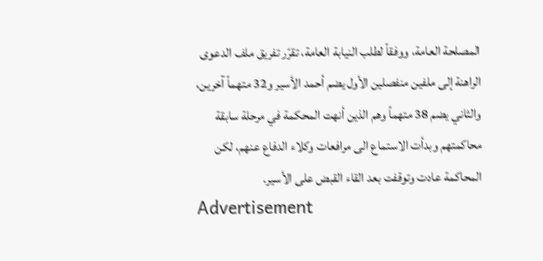المصلحة العامة، ووفقاً لطلب النيابة العامة، تقرّر تفريق ملف الدعوى الراهنة إلى ملفين منفصلين الأول يضم أحمد الأسير و32 متهماً آخرين، والثاني يضم 38 متهماً وهم الذين أنهت المحكمة في مرحلة سابقة محاكمتهم وبدأت الاستماع الى مرافعات وكلاء الدفاع عنهم، لكن المحاكمة عادت وتوقفت بعد القاء القبض على الأسير.
Advertisement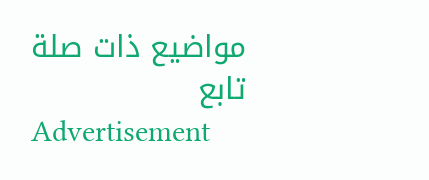مواضيع ذات صلة
تابع
Advertisement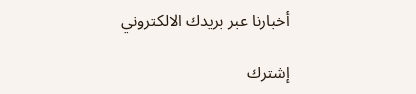أخبارنا عبر بريدك الالكتروني

إشترك